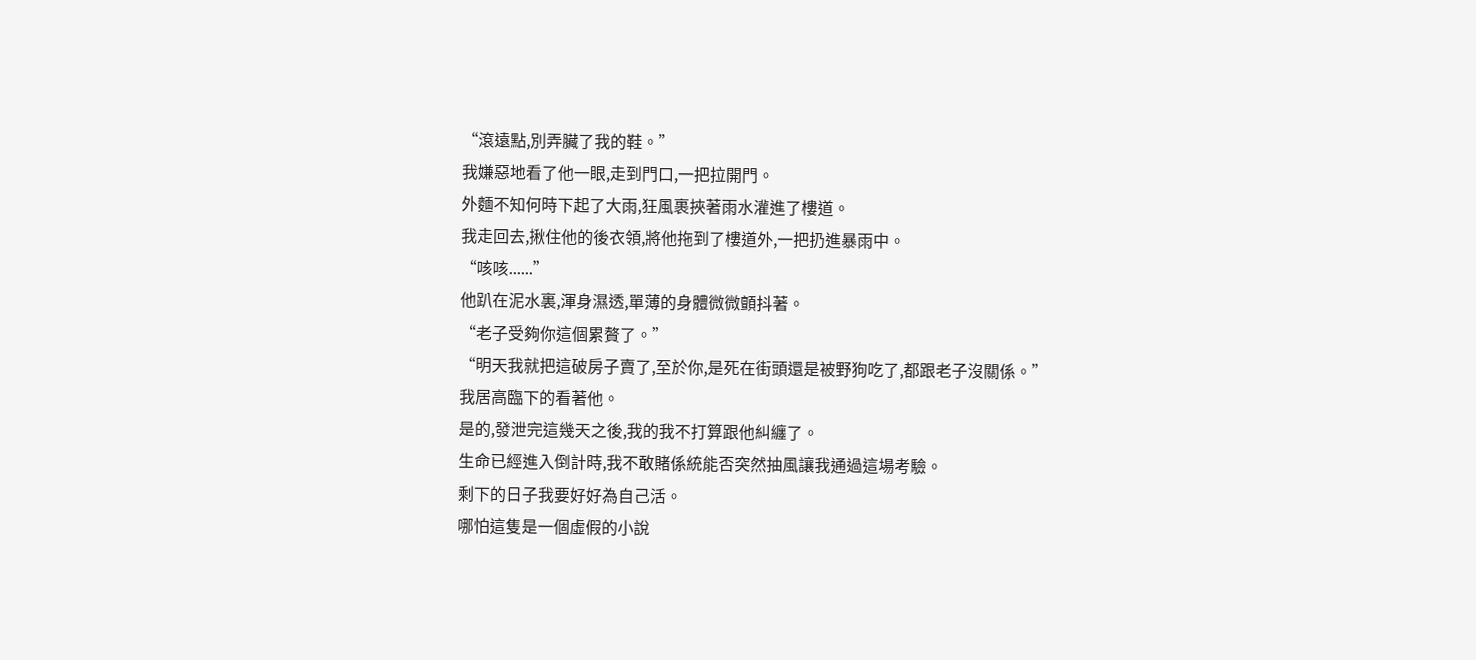“滾遠點,別弄臟了我的鞋。”
我嫌惡地看了他一眼,走到門口,一把拉開門。
外麵不知何時下起了大雨,狂風裹挾著雨水灌進了樓道。
我走回去,揪住他的後衣領,將他拖到了樓道外,一把扔進暴雨中。
“咳咳......”
他趴在泥水裏,渾身濕透,單薄的身體微微顫抖著。
“老子受夠你這個累贅了。”
“明天我就把這破房子賣了,至於你,是死在街頭還是被野狗吃了,都跟老子沒關係。”
我居高臨下的看著他。
是的,發泄完這幾天之後,我的我不打算跟他糾纏了。
生命已經進入倒計時,我不敢賭係統能否突然抽風讓我通過這場考驗。
剩下的日子我要好好為自己活。
哪怕這隻是一個虛假的小說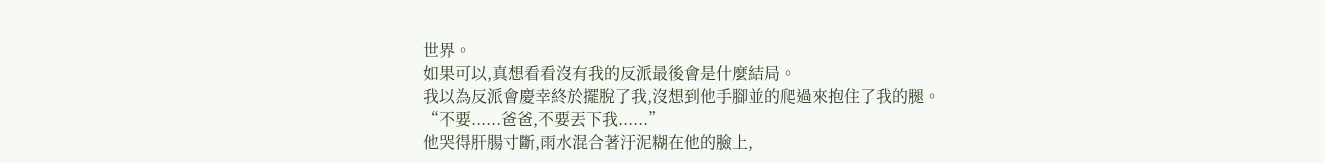世界。
如果可以,真想看看沒有我的反派最後會是什麼結局。
我以為反派會慶幸終於擺脫了我,沒想到他手腳並的爬過來抱住了我的腿。
“不要......爸爸,不要丟下我......”
他哭得肝腸寸斷,雨水混合著汙泥糊在他的臉上,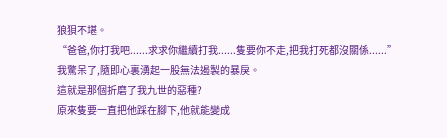狼狽不堪。
“爸爸,你打我吧......求求你繼續打我......隻要你不走,把我打死都沒關係......”
我驚呆了,隨即心裏湧起一股無法遏製的暴戾。
這就是那個折磨了我九世的惡種?
原來隻要一直把他踩在腳下,他就能變成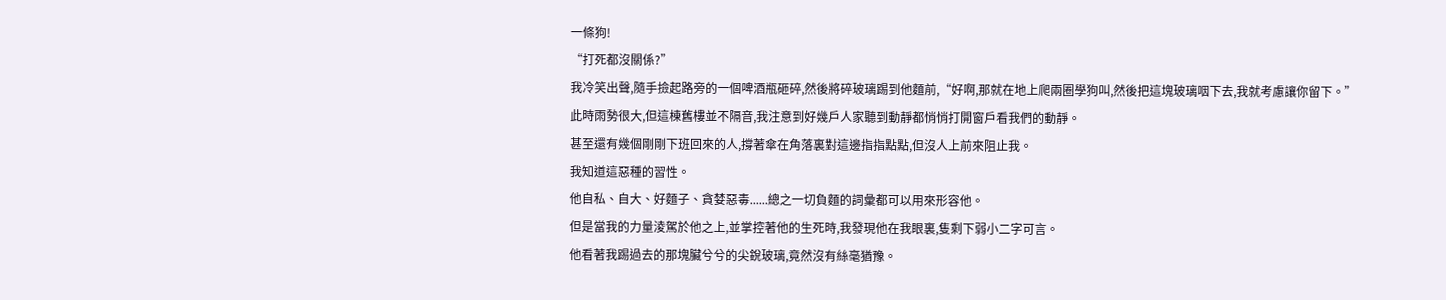一條狗!
“打死都沒關係?”
我冷笑出聲,隨手撿起路旁的一個啤酒瓶砸碎,然後將碎玻璃踢到他麵前,“好啊,那就在地上爬兩圈學狗叫,然後把這塊玻璃咽下去,我就考慮讓你留下。”
此時雨勢很大,但這棟舊樓並不隔音,我注意到好幾戶人家聽到動靜都悄悄打開窗戶看我們的動靜。
甚至還有幾個剛剛下班回來的人,撐著傘在角落裏對這邊指指點點,但沒人上前來阻止我。
我知道這惡種的習性。
他自私、自大、好麵子、貪婪惡毒......總之一切負麵的詞彙都可以用來形容他。
但是當我的力量淩駕於他之上,並掌控著他的生死時,我發現他在我眼裏,隻剩下弱小二字可言。
他看著我踢過去的那塊臟兮兮的尖銳玻璃,竟然沒有絲毫猶豫。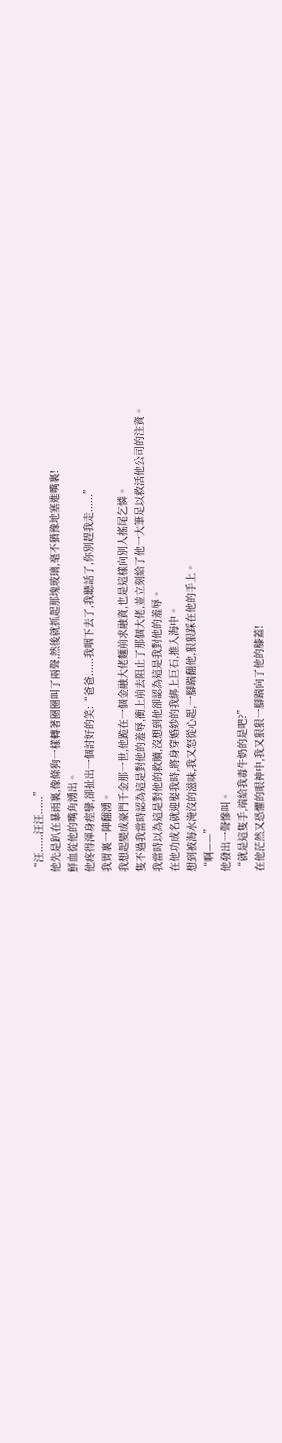“汪......汪汪......”
他先是趴在暴雨裏,像條狗一樣轉著圈圈叫了兩聲,然後就抓起那塊玻璃,毫不猶豫地塞進嘴裏!
鮮血從他的嘴角湧出。
他疼得渾身痙攣,卻扯出一個討好的笑:“爸爸......我咽下去了,我聽話了,你別趕我走......”
我胃裏一陣翻湧。
我想起變成豪門千金那一世,他跪在一個金融大佬麵前求融資,也是這樣向別人搖尾乞憐。
隻不過我當時認為這是對他的羞辱,衝上前去阻止了那個大佬,並立刻給了他一大筆足以救活他公司的注資。
我當時以為這是對他的救贖,沒想到他卻認為這是我對他的羞辱。
在他功成名就迎娶我時,將身穿婚紗的我綁上巨石,推入海中。
想到被海水淹沒的滋味,我又怒從心起,一腳踹翻他,狠狠踩在他的手上。
“啊——”
他發出一聲慘叫。
“就是這隻手,端給我毒牛奶的是吧?”
在他茫然又恐懼的眼神中,我又狠狠一腳踹向了他的膝蓋!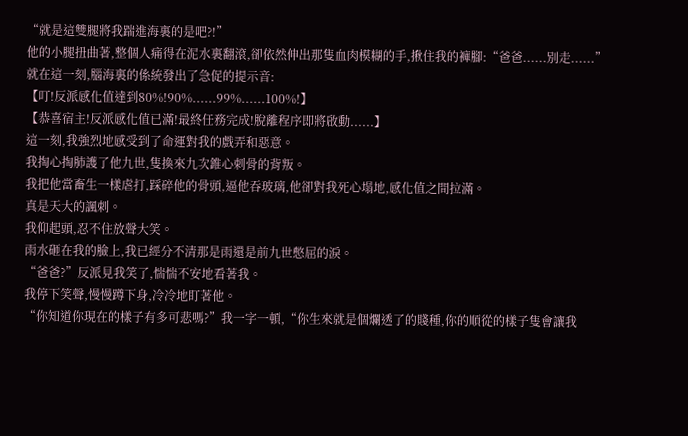“就是這雙腿將我踹進海裏的是吧?!”
他的小腿扭曲著,整個人痛得在泥水裏翻滾,卻依然伸出那隻血肉模糊的手,揪住我的褲腳:“爸爸......別走......”
就在這一刻,腦海裏的係統發出了急促的提示音:
【叮!反派感化值達到80%!90%......99%......100%!】
【恭喜宿主!反派感化值已滿!最終任務完成!脫離程序即將啟動......】
這一刻,我強烈地感受到了命運對我的戲弄和惡意。
我掏心掏肺護了他九世,隻換來九次錐心刺骨的背叛。
我把他當畜生一樣虐打,踩碎他的骨頭,逼他吞玻璃,他卻對我死心塌地,感化值之間拉滿。
真是天大的諷刺。
我仰起頭,忍不住放聲大笑。
雨水砸在我的臉上,我已經分不清那是雨還是前九世憋屈的淚。
“爸爸?”反派見我笑了,惴惴不安地看著我。
我停下笑聲,慢慢蹲下身,冷冷地盯著他。
“你知道你現在的樣子有多可悲嗎?”我一字一頓,“你生來就是個爛透了的賤種,你的順從的樣子隻會讓我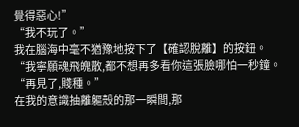覺得惡心!”
“我不玩了。”
我在腦海中毫不猶豫地按下了【確認脫離】的按鈕。
“我寧願魂飛魄散,都不想再多看你這張臉哪怕一秒鐘。
“再見了,賤種。”
在我的意識抽離軀殼的那一瞬間,那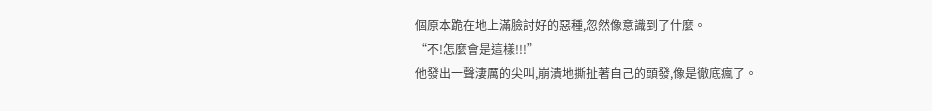個原本跪在地上滿臉討好的惡種,忽然像意識到了什麼。
“不!怎麼會是這樣!!!”
他發出一聲淒厲的尖叫,崩潰地撕扯著自己的頭發,像是徹底瘋了。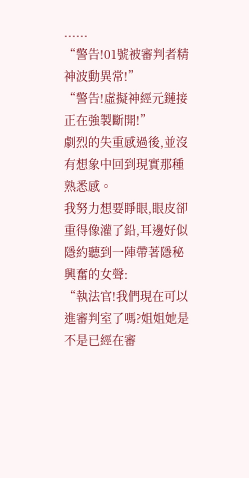......
“警告!01號被審判者精神波動異常!”
“警告!虛擬神經元鏈接正在強製斷開!”
劇烈的失重感過後,並沒有想象中回到現實那種熟悉感。
我努力想要睜眼,眼皮卻重得像灌了鉛,耳邊好似隱約聽到一陣帶著隱秘興奮的女聲:
“執法官!我們現在可以進審判室了嗎?姐姐她是不是已經在審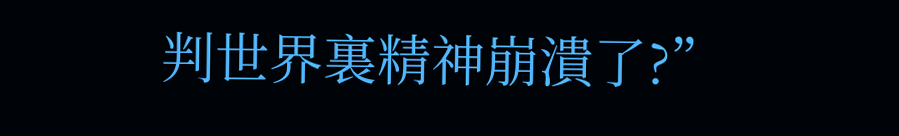判世界裏精神崩潰了?”